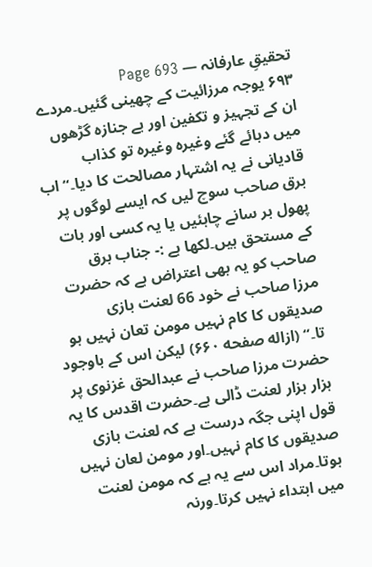تحقیقِ عارفانہ — Page 693
۶۹۳ یوجہ مرزائیت کے چھینی گئیں۔مردے ان کے تجہیز و تکفین اور بے جنازہ گڑھوں میں دبائے گئے وغیرہ وغیرہ تو کذاب قادیانی نے یہ اشتہار مصالحت کا دیا۔“ اب برق صاحب سوچ لیں کہ ایسے لوگوں پر پھول بر سانے چاہئیں یا یہ کسی اور بات کے مستحق ہیں۔لکھا ہے :- جناب برق صاحب کو یہ بھی اعتراض ہے کہ حضرت مرزا صاحب نے خود 66 لعنت بازی صدیقوں کا کام نہیں مومن تعان نہیں ہو تا۔“ (ازاله صفحه ۶۶۰) لیکن اس کے باوجود حضرت مرزا صاحب نے عبدالحق غزنوی پر ہزار ہزار لعنت ڈالی ہے۔حضرت اقدس کا یہ قول اپنی جگہ درست ہے کہ لعنت بازی صدیقوں کا کام نہیں۔اور مومن لعان نہیں ہوتا۔مراد اس سے یہ ہے کہ مومن لعنت میں ابتداء نہیں کرتا۔ورنہ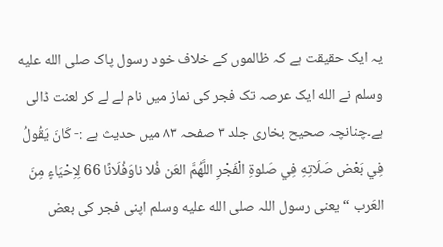یہ ایک حقیقت ہے کہ ظالموں کے خلاف خود رسول پاک صلى الله عليه وسلم نے الله ایک عرصہ تک فجر کی نماز میں نام لے لے کر لعنت ڈالی ہے۔چنانچہ صحیح بخاری جلد ۳ صفحہ ۸۳ میں حدیث ہے :- كَانَ يَقُولُ فِي بَعْض صَلَاتِهِ فِي صَلوةِ الْفَجْرِ اللَّهُمَّ العَن فُلا ناوَفُلَانًا 66 لِاِحْيَاءٍ مِنَ العَرب “ یعنی رسول اللہ صلى الله عليه وسلم اپنی فجر کی بعض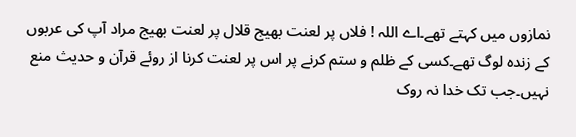نمازوں میں کہتے تھے۔اے اللہ ! فلاں پر لعنت بھیج قلال پر لعنت بھیج مراد آپ کی عربوں کے زندہ لوگ تھے۔کسی کے ظلم و ستم کرنے پر اس پر لعنت کرنا از روئے قرآن و حدیث منع نہیں۔جب تک خدا نہ روک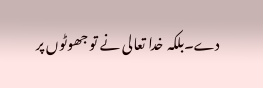دے۔بلکہ خدا تعالی نے تو جھوٹوں پر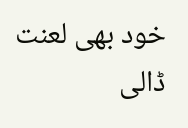خود بھی لعنت ڈالی